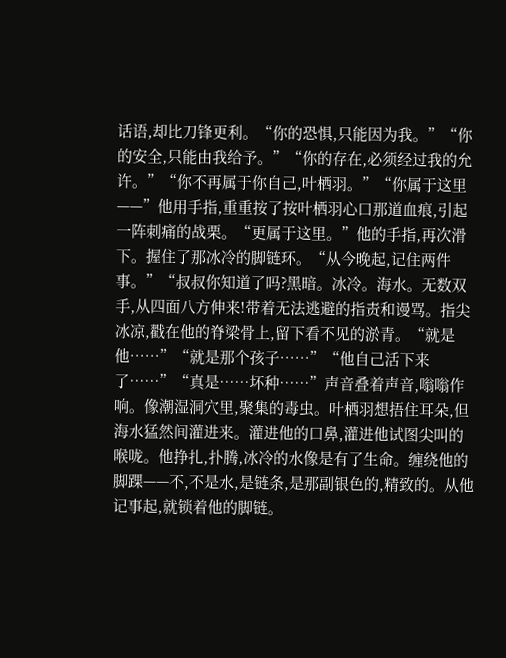话语,却比刀锋更利。“你的恐惧,只能因为我。”“你的安全,只能由我给予。”“你的存在,必须经过我的允许。”“你不再属于你自己,叶栖羽。”“你属于这里——”他用手指,重重按了按叶栖羽心口那道血痕,引起一阵刺痛的战栗。“更属于这里。”他的手指,再次滑下。握住了那冰冷的脚链环。“从今晚起,记住两件事。”“叔叔你知道了吗?黑暗。冰冷。海水。无数双手,从四面八方伸来!带着无法逃避的指责和谩骂。指尖冰凉,戳在他的脊梁骨上,留下看不见的淤青。“就是他……”“就是那个孩子……”“他自己活下来了……”“真是……坏种……”声音叠着声音,嗡嗡作响。像潮湿洞穴里,聚集的毒虫。叶栖羽想捂住耳朵,但海水猛然间灌进来。灌进他的口鼻,灌进他试图尖叫的喉咙。他挣扎,扑腾,冰冷的水像是有了生命。缠绕他的脚踝——不,不是水,是链条,是那副银色的,精致的。从他记事起,就锁着他的脚链。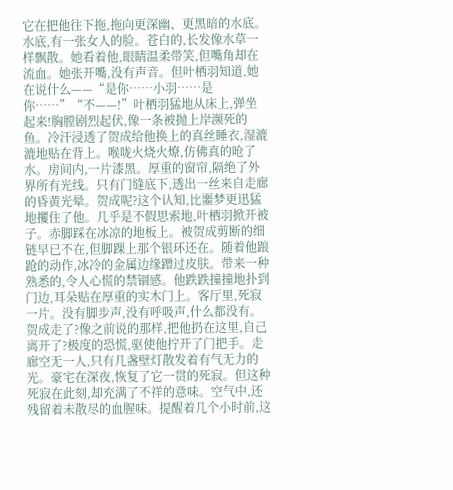它在把他往下拖,拖向更深幽、更黑暗的水底。水底,有一张女人的脸。苍白的,长发像水草一样飘散。她看着他,眼睛温柔带笑,但嘴角却在流血。她张开嘴,没有声音。但叶栖羽知道,她在说什么——“是你……小羽……是你……”“不——!”叶栖羽猛地从床上,弹坐起来!胸膛剧烈起伏,像一条被抛上岸濒死的鱼。冷汗浸透了贺成给他换上的真丝睡衣,湿漉漉地贴在背上。喉咙火烧火燎,仿佛真的呛了水。房间内,一片漆黑。厚重的窗帘,隔绝了外界所有光线。只有门缝底下,透出一丝来自走廊的昏黄光晕。贺成呢?这个认知,比噩梦更迅猛地攫住了他。几乎是不假思索地,叶栖羽掀开被子。赤脚踩在冰凉的地板上。被贺成剪断的细链早已不在,但脚踝上那个银环还在。随着他踉跄的动作,冰冷的金属边缘蹭过皮肤。带来一种熟悉的,令人心慌的禁锢感。他跌跌撞撞地扑到门边,耳朵贴在厚重的实木门上。客厅里,死寂一片。没有脚步声,没有呼吸声,什么都没有。贺成走了?像之前说的那样,把他扔在这里,自己离开了?极度的恐慌,驱使他拧开了门把手。走廊空无一人,只有几盏壁灯散发着有气无力的光。豪宅在深夜,恢复了它一贯的死寂。但这种死寂在此刻,却充满了不祥的意味。空气中,还残留着未散尽的血腥味。提醒着几个小时前,这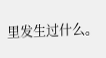里发生过什么。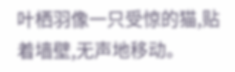叶栖羽像一只受惊的猫,贴着墙壁,无声地移动。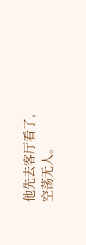他先去客厅看了,空荡无人。